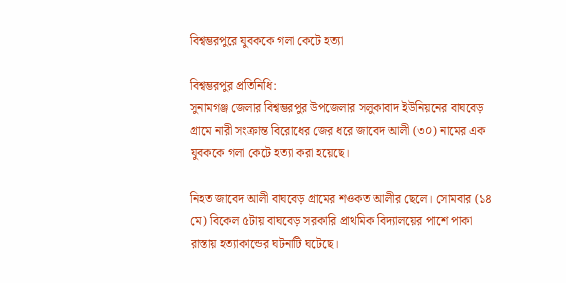বিশ্বম্ভরপুরে যুবককে গলা কেটে হত্যা

বিশ্বম্ভরপুর প্রতিনিধি:
সুনামগঞ্জ জেলার বিশ্বম্ভরপুর উপজেলার সলুকাবাদ ইউনিয়নের বাঘবেড় গ্রামে নারী সংক্রান্ত বিরোধের জের ধরে জাবেদ আলী (৩০) নামের এক যুবককে গলা কেটে হত্যা করা হয়েছে।

নিহত জাবেদ আলী বাঘবেড় গ্রামের শওকত আলীর ছেলে। সোমবার (১৪ মে) বিকেল ৫টায় বাঘবেড় সরকারি প্রাথমিক বিদ্যালয়ের পাশে পাকা রাস্তায় হত্যাকান্ডের ঘটনাটি ঘটেছে।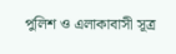পুলিশ ও এলাকাবাসী সূত্র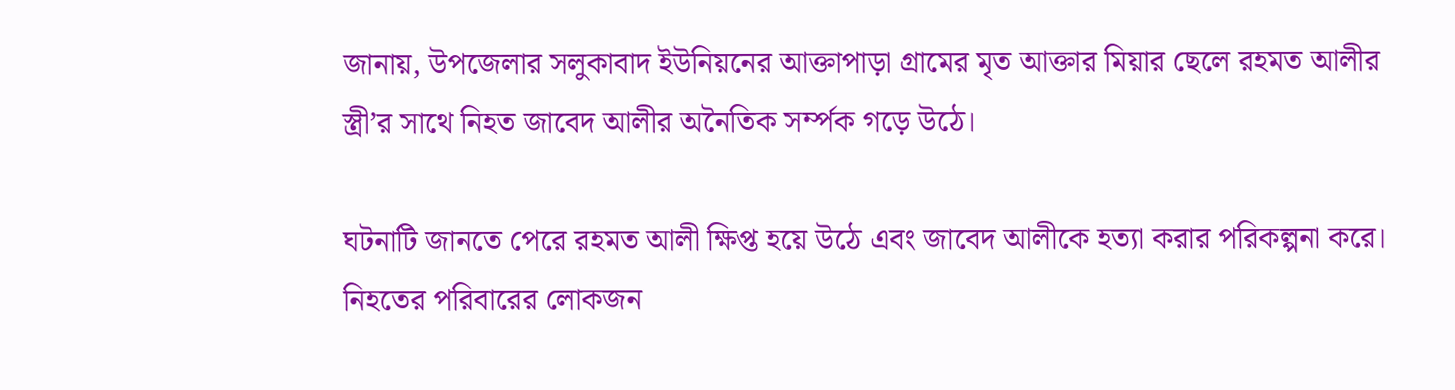জানায়, উপজেলার সলুকাবাদ ইউনিয়নের আক্তাপাড়া গ্রামের মৃত আক্তার মিয়ার ছেলে রহমত আলীর স্ত্রী’র সাথে নিহত জাবেদ আলীর অনৈতিক সর্ম্পক গড়ে উঠে।

ঘটনাটি জানতে পেরে রহমত আলী ক্ষিপ্ত হয়ে উঠে এবং জাবেদ আলীকে হত্যা করার পরিকল্পনা করে। নিহতের পরিবারের লোকজন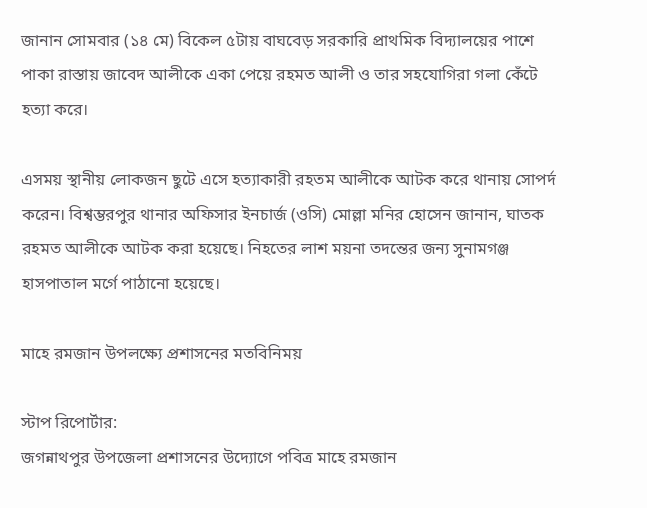জানান সোমবার (১৪ মে) বিকেল ৫টায় বাঘবেড় সরকারি প্রাথমিক বিদ্যালয়ের পাশে পাকা রাস্তায় জাবেদ আলীকে একা পেয়ে রহমত আলী ও তার সহযোগিরা গলা কেঁটে হত্যা করে।

এসময় স্থানীয় লোকজন ছুটে এসে হত্যাকারী রহতম আলীকে আটক করে থানায় সোপর্দ করেন। বিশ্বম্ভরপুর থানার অফিসার ইনচার্জ (ওসি) মোল্লা মনির হোসেন জানান, ঘাতক রহমত আলীকে আটক করা হয়েছে। নিহতের লাশ ময়না তদন্তের জন্য সুনামগঞ্জ হাসপাতাল মর্গে পাঠানো হয়েছে।

মাহে রমজান উপলক্ষ্যে প্রশাসনের মতবিনিময়

স্টাপ রিপোর্টার:
জগন্নাথপুর উপজেলা প্রশাসনের উদ্যোগে পবিত্র মাহে রমজান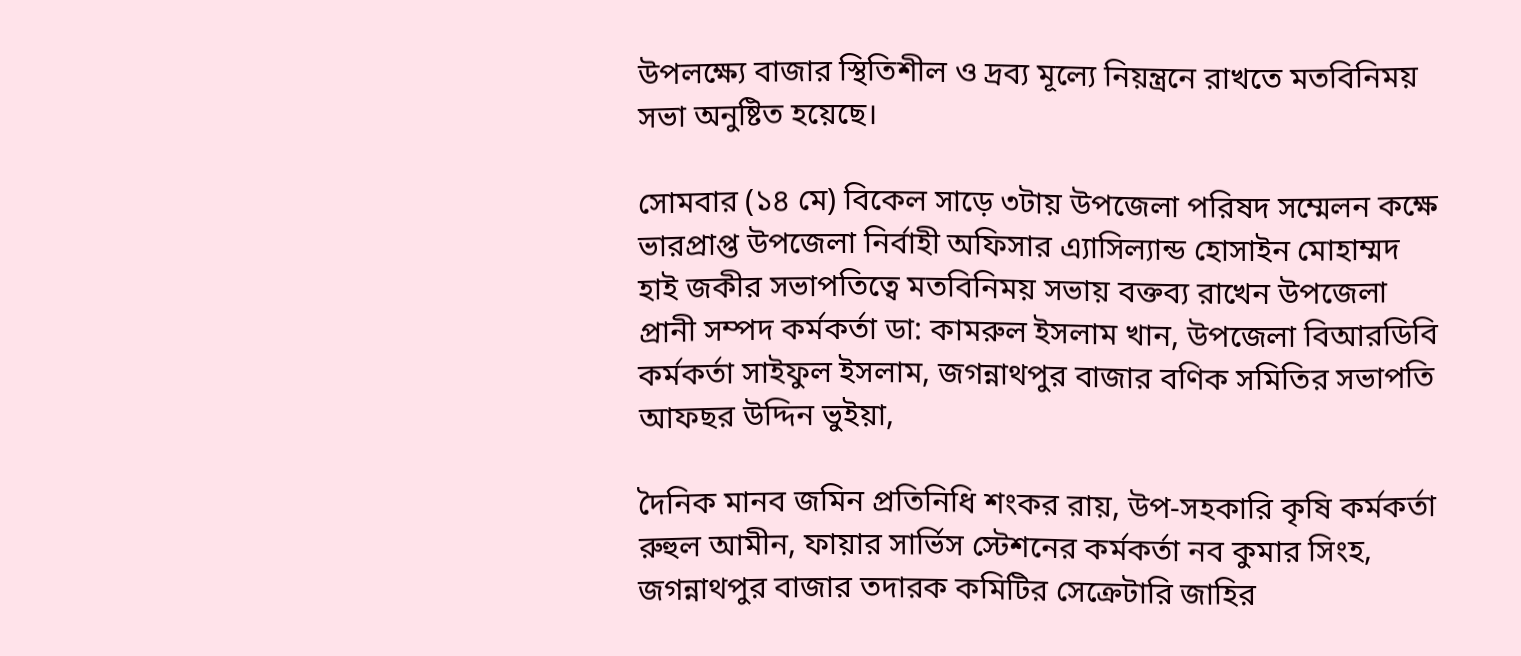উপলক্ষ্যে বাজার স্থিতিশীল ও দ্রব্য মূল্যে নিয়ন্ত্রনে রাখতে মতবিনিময় সভা অনুষ্টিত হয়েছে।

সোমবার (১৪ মে) বিকেল সাড়ে ৩টায় উপজেলা পরিষদ সম্মেলন কক্ষে ভারপ্রাপ্ত উপজেলা নির্বাহী অফিসার এ্যাসিল্যান্ড হোসাইন মোহাম্মদ হাই জকীর সভাপতিত্বে মতবিনিময় সভায় বক্তব্য রাখেন উপজেলা প্রানী সম্পদ কর্মকর্তা ডা: কামরুল ইসলাম খান, উপজেলা বিআরডিবি কর্মকর্তা সাইফুল ইসলাম, জগন্নাথপুর বাজার বণিক সমিতির সভাপতি আফছর উদ্দিন ভুইয়া,

দৈনিক মানব জমিন প্রতিনিধি শংকর রায়, উপ-সহকারি কৃষি কর্মকর্তা রুহুল আমীন, ফায়ার সার্ভিস স্টেশনের কর্মকর্তা নব কুমার সিংহ, জগন্নাথপুর বাজার তদারক কমিটির সেক্রেটারি জাহির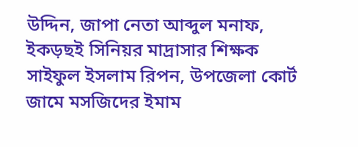উদ্দিন, জাপা নেতা আব্দুল মনাফ, ইকড়ছই সিনিয়র মাদ্রাসার শিক্ষক সাইফুল ইসলাম রিপন, উপজেলা কোর্ট জামে মসজিদের ইমাম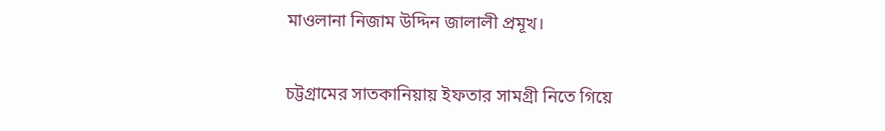মাওলানা নিজাম উদ্দিন জালালী প্রমূখ।

চট্টগ্রামের সাতকানিয়ায় ইফতার সামগ্রী নিতে গিয়ে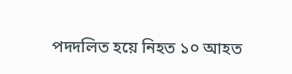পদদলিত হয়ে নিহত ১০ আহত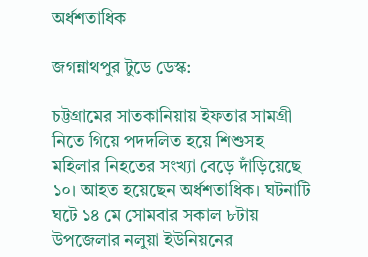অর্ধশতাধিক

জগন্নাথপুর টুডে ডেস্ক:

চট্টগ্রামের সাতকানিয়ায় ইফতার সামগ্রী নিতে গিয়ে পদদলিত হয়ে শিশুসহ মহিলার নিহতের সংখ্যা বেড়ে দাঁড়িয়েছে ১০। আহত হয়েছেন অর্ধশতাধিক। ঘটনাটি ঘটে ১৪ মে সোমবার সকাল ৮টায় উপজেলার নলুয়া ইউনিয়নের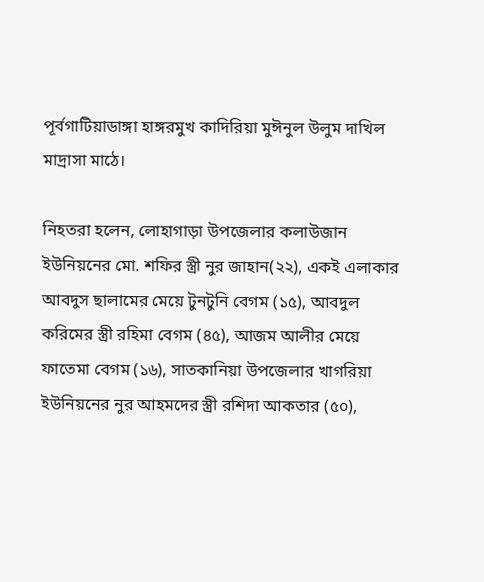পূর্বগাটিয়াডাঙ্গা হাঙ্গরমুখ কাদিরিয়া মুঈনুল উলুম দাখিল মাদ্রাসা মাঠে।

নিহতরা হলেন, লোহাগাড়া উপজেলার কলাউজান ইউনিয়নের মো. শফির স্ত্রী নুর জাহান(২২), একই এলাকার আবদুস ছালামের মেয়ে টুনটুনি বেগম (১৫), আবদুল করিমের স্ত্রী রহিমা বেগম (৪৫), আজম আলীর মেয়ে ফাতেমা বেগম (১৬), সাতকানিয়া উপজেলার খাগরিয়া ইউনিয়নের নুর আহমদের স্ত্রী রশিদা আকতার (৫০),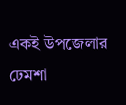একই উপজেলার ঢেমশা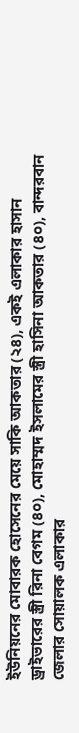ইউনিয়নের মোবারক হোসেনের মেয়ে সাকি আকতার (২৪), একই এলাকার হাসান ড্রাইভারের স্ত্রী রিনা বেগম (৪০), মোহাম্মদ ইসলামের স্ত্রী হাসিনা আকতার (৪০), বান্দরবান জেলার সোয়ালক এলাকার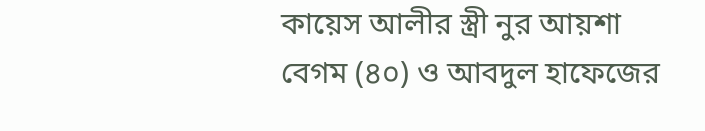কায়েস আলীর স্ত্রী নুর আয়শা বেগম (৪০) ও আবদুল হাফেজের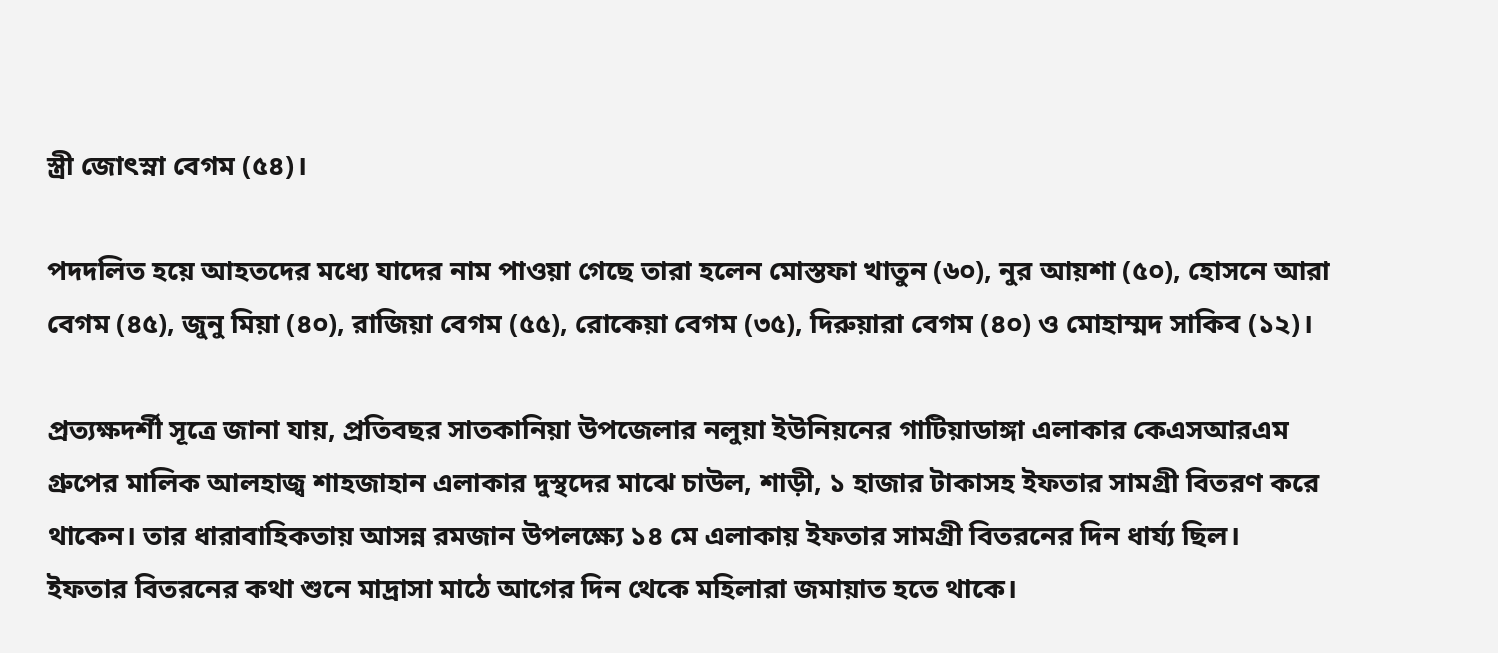স্ত্রী জোৎস্না বেগম (৫৪)।

পদদলিত হয়ে আহতদের মধ্যে যাদের নাম পাওয়া গেছে তারা হলেন মোস্তফা খাতুন (৬০), নুর আয়শা (৫০), হোসনে আরা বেগম (৪৫), জুনু মিয়া (৪০), রাজিয়া বেগম (৫৫), রোকেয়া বেগম (৩৫), দিরুয়ারা বেগম (৪০) ও মোহাম্মদ সাকিব (১২)।

প্রত্যক্ষদর্শী সূত্রে জানা যায়, প্রতিবছর সাতকানিয়া উপজেলার নলুয়া ইউনিয়নের গাটিয়াডাঙ্গা এলাকার কেএসআরএম গ্রুপের মালিক আলহাজ্ব শাহজাহান এলাকার দুস্থদের মাঝে চাউল, শাড়ী, ১ হাজার টাকাসহ ইফতার সামগ্রী বিতরণ করে থাকেন। তার ধারাবাহিকতায় আসন্ন রমজান উপলক্ষ্যে ১৪ মে এলাকায় ইফতার সামগ্রী বিতরনের দিন ধার্য্য ছিল।
ইফতার বিতরনের কথা শুনে মাদ্রাসা মাঠে আগের দিন থেকে মহিলারা জমায়াত হতে থাকে।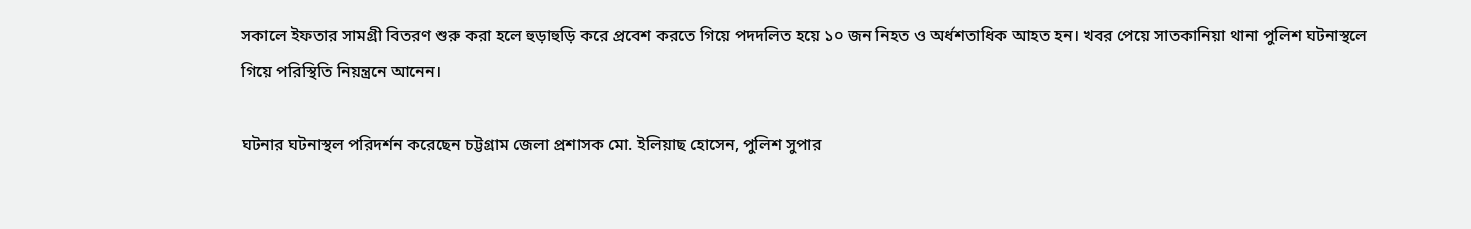সকালে ইফতার সামগ্রী বিতরণ শুরু করা হলে হুড়াহুড়ি করে প্রবেশ করতে গিয়ে পদদলিত হয়ে ১০ জন নিহত ও অর্ধশতাধিক আহত হন। খবর পেয়ে সাতকানিয়া থানা পুলিশ ঘটনাস্থলে গিয়ে পরিস্থিতি নিয়ন্ত্রনে আনেন।

ঘটনার ঘটনাস্থল পরিদর্শন করেছেন চট্টগ্রাম জেলা প্রশাসক মো. ইলিয়াছ হোসেন, পুলিশ সুপার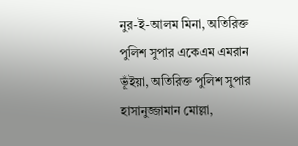নুর-ই-আলম মিনা, অতিরিক্ত পুলিশ সুপার একেএম এমরান ভূঁইয়া, অতিরিক্ত পুলিশ সুপার হাসানুজ্জামান মোল্লা,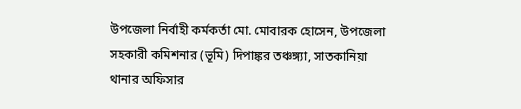উপজেলা নির্বাহী কর্মকর্তা মো. মোবারক হোসেন, উপজেলা সহকারী কমিশনার (ভূমি) দিপাঙ্কর তঞ্চঙ্গ্যা, সাতকানিয়া থানার অফিসার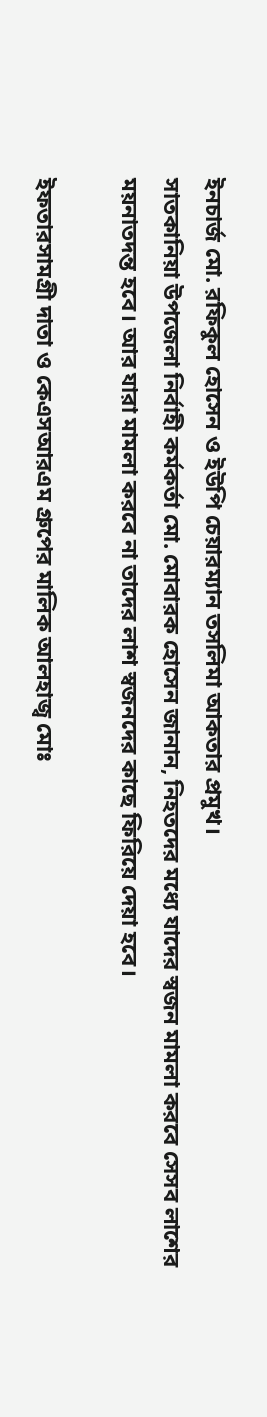ইনচার্জ মো. রফিকুল হোসেন ও ইউপি চেয়ারম্যান তসলিমা আকতার প্রমুখ।
সাতকানিয়া উপজেলা নির্বাহী কর্মকর্তা মো. মোবারক হোসেন জানান, নিহতদের মধ্যে যাদের স্বজন মামলা করবে সেসব লাশের ময়নাতদন্ত হবে। আর যারা মামলা করবে না তাদের লাশ স্বজনদের কাছে ফিরিয়ে দেয়া হবে।

ইফতারসামগ্রী দাতা ও কেএসআরএম গ্রুপের মালিক আলহাজ্ব মোঃ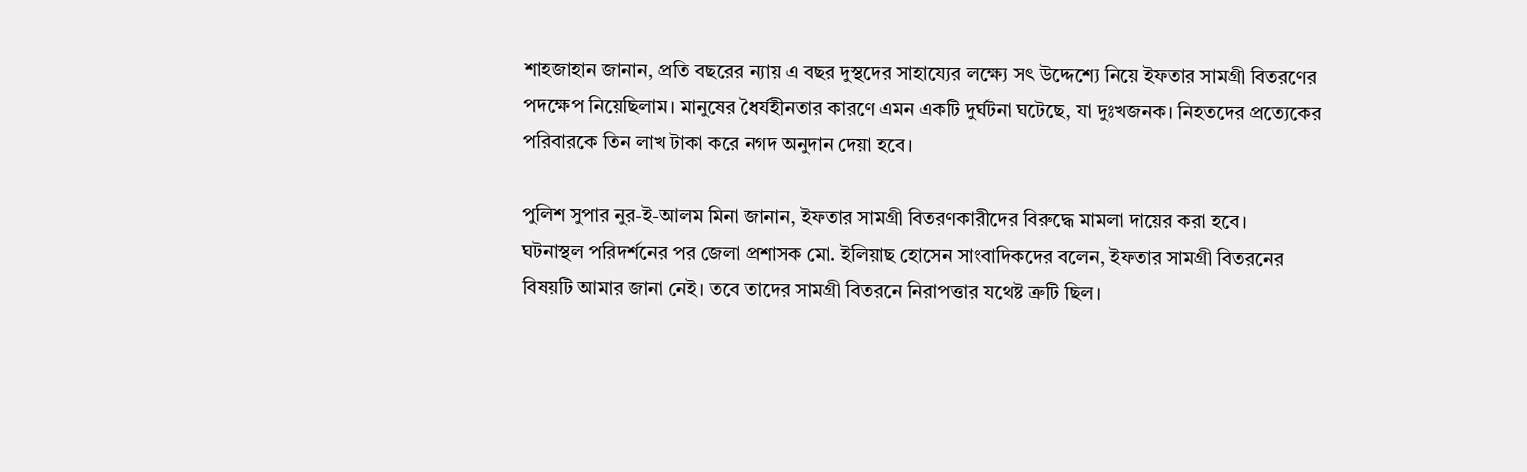শাহজাহান জানান, প্রতি বছরের ন্যায় এ বছর দুস্থদের সাহায্যের লক্ষ্যে সৎ উদ্দেশ্যে নিয়ে ইফতার সামগ্রী বিতরণের পদক্ষেপ নিয়েছিলাম। মানুষের ধৈর্যহীনতার কারণে এমন একটি দুর্ঘটনা ঘটেছে, যা দুঃখজনক। নিহতদের প্রত্যেকের পরিবারকে তিন লাখ টাকা করে নগদ অনুদান দেয়া হবে।

পুলিশ সুপার নুর-ই-আলম মিনা জানান, ইফতার সামগ্রী বিতরণকারীদের বিরুদ্ধে মামলা দায়ের করা হবে।
ঘটনাস্থল পরিদর্শনের পর জেলা প্রশাসক মো. ইলিয়াছ হোসেন সাংবাদিকদের বলেন, ইফতার সামগ্রী বিতরনের বিষয়টি আমার জানা নেই। তবে তাদের সামগ্রী বিতরনে নিরাপত্তার যথেষ্ট ত্রুটি ছিল।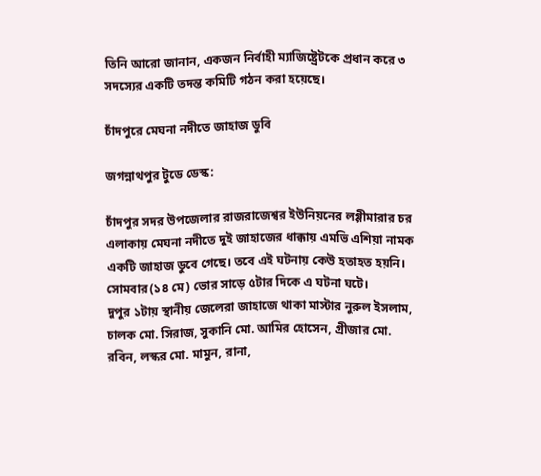তিনি আরো জানান, একজন নির্বাহী ম্যাজিষ্ট্রেটকে প্রধান করে ৩ সদস্যের একটি তদন্ত কমিটি গঠন করা হয়েছে।

চাঁদপুরে মেঘনা নদীতে জাহাজ ডুবি

জগন্নাথপুর টুডে ডেস্ক:

চাঁদপুর সদর উপজেলার রাজরাজেশ্বর ইউনিয়নের লগ্গীমারার চর এলাকায় মেঘনা নদীতে দুই জাহাজের ধাক্কায় এমভি এশিয়া নামক একটি জাহাজ ডুবে গেছে। তবে এই ঘটনায় কেউ হতাহত হয়নি। সোমবার(১৪ মে) ভোর সাড়ে ৫টার দিকে এ ঘটনা ঘটে।
দুপুর ১টায় স্থানীয় জেলেরা জাহাজে থাকা মাস্টার নুরুল ইসলাম, চালক মো. সিরাজ, সুকানি মো. আমির হোসেন, গ্রীজার মো. রবিন, লস্কর মো. মামুন, রানা,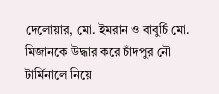দেলোয়ার, মো. ইমরান ও বাবুর্চি মো. মিজানকে উদ্ধার করে চাঁদপুর নৌ টার্মিনালে নিয়ে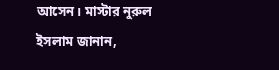আসেন। মাস্টার নুরুল ইসলাম জানান,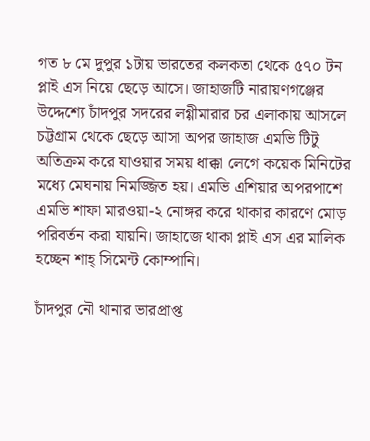গত ৮ মে দুপুর ১টায় ভারতের কলকতা থেকে ৫৭০ টন প্লাই এস নিয়ে ছেড়ে আসে। জাহাজটি নারায়ণগঞ্জের উদ্দেশ্যে চাঁদপুর সদরের লগ্গীমারার চর এলাকায় আসলে চট্টগ্রাম থেকে ছেড়ে আসা অপর জাহাজ এমভি টিটু অতিক্রম করে যাওয়ার সময় ধাক্কা লেগে কয়েক মিনিটের মধ্যে মেঘনায় নিমজ্জিত হয়। এমভি এশিয়ার অপরপাশে এমভি শাফা মারওয়া-২ নোঙ্গর করে থাকার কারণে মোড় পরিবর্তন করা যায়নি। জাহাজে থাকা প্লাই এস এর মালিক হচ্ছেন শাহ্ সিমেন্ট কোম্পানি।

চাঁদপুর নৌ থানার ভারপ্রাপ্ত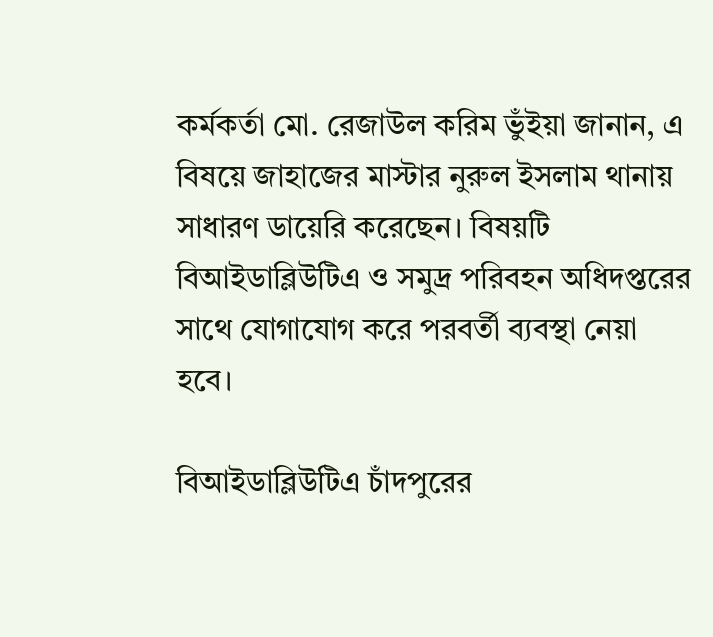কর্মকর্তা মো. রেজাউল করিম ভুঁইয়া জানান, এ বিষয়ে জাহাজের মাস্টার নুরুল ইসলাম থানায় সাধারণ ডায়েরি করেছেন। বিষয়টি বিআইডাব্লিউটিএ ও সমুদ্র পরিবহন অধিদপ্তরের সাথে যোগাযোগ করে পরবর্তী ব্যবস্থা নেয়া হবে।

বিআইডাব্লিউটিএ চাঁদপুরের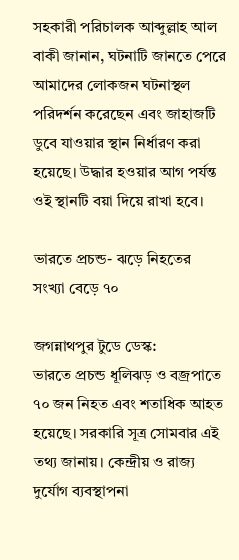সহকারী পরিচালক আব্দুল্লাহ আল বাকী জানান, ঘটনাটি জানতে পেরে আমাদের লোকজন ঘটনাস্থল পরিদর্শন করেছেন এবং জাহাজটি ডুবে যাওয়ার স্থান নির্ধারণ করা হয়েছে। উদ্ধার হওয়ার আগ পর্যন্ত ওই স্থানটি বয়া দিয়ে রাখা হবে।

ভারতে প্রচন্ড- ঝড়ে নিহতের সংখ্যা বেড়ে ৭০

জগন্নাথপুর টুডে ডেস্ক:
ভারতে প্রচন্ড ধূলিঝড় ও বজ্রপাতে ৭০ জন নিহত এবং শতাধিক আহত হয়েছে। সরকারি সূত্র সোমবার এই তথ্য জানায়। কেন্দ্রীয় ও রাজ্য দুর্যোগ ব্যবস্থাপনা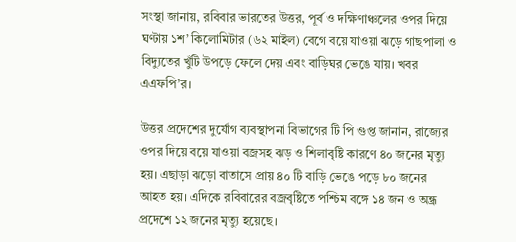সংস্থা জানায়, রবিবার ভারতের উত্তর, পূর্ব ও দক্ষিণাঞ্চলের ওপর দিয়ে ঘণ্টায় ১শ’ কিলোমিটার (৬২ মাইল) বেগে বয়ে যাওয়া ঝড়ে গাছপালা ও বিদ্যুতের খুঁটি উপড়ে ফেলে দেয় এবং বাড়িঘর ভেঙে যায়। খবর এএফপি’র।

উত্তর প্রদেশের দুর্যোগ ব্যবস্থাপনা বিভাগের টি পি গুপ্ত জানান, রাজ্যের ওপর দিয়ে বয়ে যাওয়া বজ্রসহ ঝড় ও শিলাবৃষ্টি কারণে ৪০ জনের মৃত্যু হয়। এছাড়া ঝড়ো বাতাসে প্রায় ৪০ টি বাড়ি ভেঙে পড়ে ৮০ জনের আহত হয়। এদিকে রবিবারের বজ্রবৃষ্টিতে পশ্চিম বঙ্গে ১৪ জন ও অন্ধ্র প্রদেশে ১২ জনের মৃত্যু হয়েছে।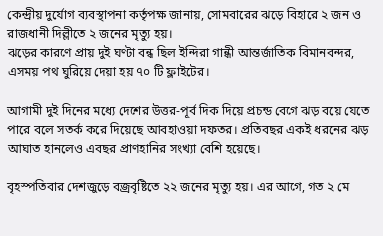কেন্দ্রীয় দুর্যোগ ব্যবস্থাপনা কর্তৃপক্ষ জানায়, সোমবারের ঝড়ে বিহারে ২ জন ও রাজধানী দিল্লীতে ২ জনের মৃত্যু হয়।
ঝড়ের কারণে প্রায় দুই ঘণ্টা বন্ধ ছিল ইন্দিরা গান্ধী আন্তর্জাতিক বিমানবন্দর, এসময় পথ ঘুরিয়ে দেয়া হয় ৭০ টি ফ্লাইটের।

আগামী দুই দিনের মধ্যে দেশের উত্তর-পূর্ব দিক দিয়ে প্রচন্ড বেগে ঝড় বয়ে যেতে পারে বলে সতর্ক করে দিয়েছে আবহাওয়া দফতর। প্রতিবছর একই ধরনের ঝড় আঘাত হানলেও এবছর প্রাণহানির সংখ্যা বেশি হয়েছে।

বৃহস্পতিবার দেশজুড়ে বজ্রবৃষ্টিতে ২২ জনের মৃত্যু হয়। এর আগে, গত ২ মে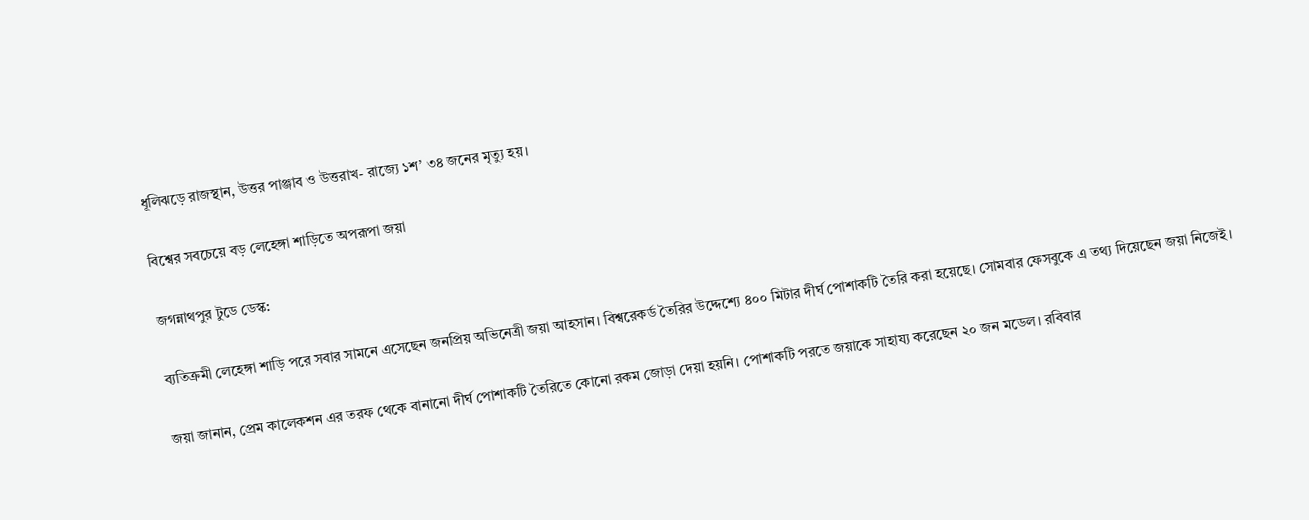ধূলিঝড়ে রাজস্থান, উত্তর পাঞ্জাব ও উত্তরাখ- রাজ্যে ১শ’ ৩৪ জনের মৃত্যু হয়।

বিশ্বের সবচেয়ে বড় লেহেঙ্গা শাড়িতে অপরূপা জয়া

জগন্নাথপুর টুডে ডেস্ক:

ব্যতিক্রমী লেহেঙ্গা শাড়ি পরে সবার সামনে এসেছেন জনপ্রিয় অভিনেত্রী জয়া আহসান। বিশ্বরেকর্ড তৈরির উদ্দেশ্যে ৪০০ মিটার দীর্ঘ পোশাকটি তৈরি করা হয়েছে। সোমবার ফেসবুকে এ তথ্য দিয়েছেন জয়া নিজেই।

জয়া জানান, প্রেম কালেকশন এর তরফ থেকে বানানো দীর্ঘ পোশাকটি তৈরিতে কোনো রকম জোড়া দেয়া হয়নি। পোশাকটি পরতে জয়াকে সাহায্য করেছেন ২০ জন মডেল। রবিবার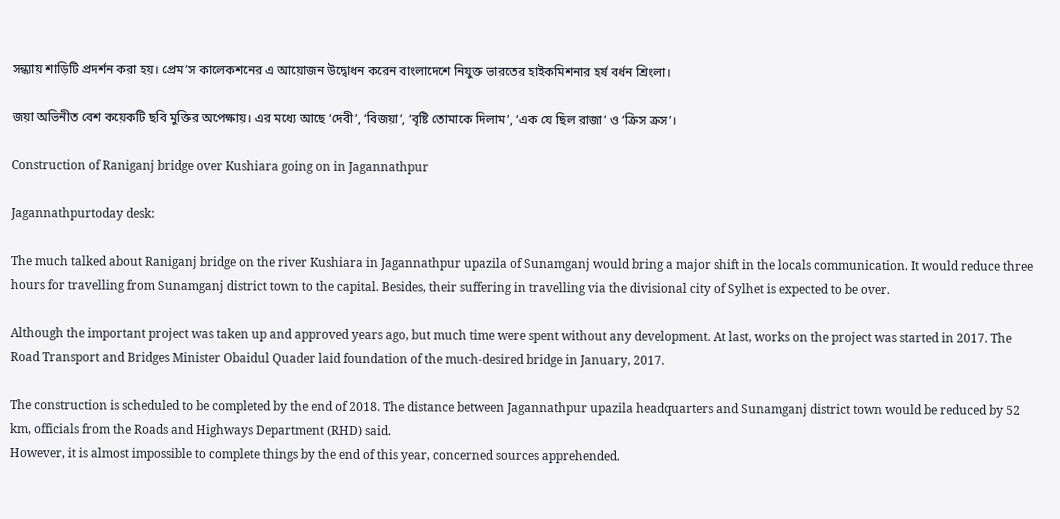সন্ধ্যায় শাড়িটি প্রদর্শন করা হয়। প্রেম’স কালেকশনের এ আয়োজন উদ্বোধন করেন বাংলাদেশে নিযুক্ত ভারতের হাইকমিশনার হর্ষ বর্ধন শ্রিংলা।

জয়া অভিনীত বেশ কয়েকটি ছবি মুক্তির অপেক্ষায়। এর মধ্যে আছে ‘দেবী’, ‘বিজয়া’, ‘বৃষ্টি তোমাকে দিলাম’, ‘এক যে ছিল রাজা’ ও ‘ক্রিস ক্রস’।

Construction of Raniganj bridge over Kushiara going on in Jagannathpur

Jagannathpurtoday desk:

The much talked about Raniganj bridge on the river Kushiara in Jagannathpur upazila of Sunamganj would bring a major shift in the locals communication. It would reduce three hours for travelling from Sunamganj district town to the capital. Besides, their suffering in travelling via the divisional city of Sylhet is expected to be over.

Although the important project was taken up and approved years ago, but much time were spent without any development. At last, works on the project was started in 2017. The Road Transport and Bridges Minister Obaidul Quader laid foundation of the much-desired bridge in January, 2017.

The construction is scheduled to be completed by the end of 2018. The distance between Jagannathpur upazila headquarters and Sunamganj district town would be reduced by 52 km, officials from the Roads and Highways Department (RHD) said.
However, it is almost impossible to complete things by the end of this year, concerned sources apprehended.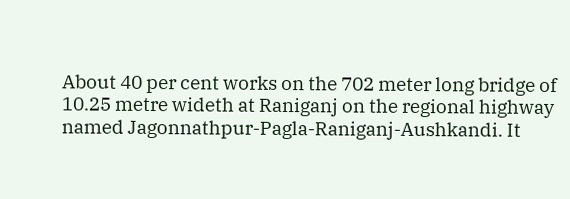About 40 per cent works on the 702 meter long bridge of 10.25 metre wideth at Raniganj on the regional highway named Jagonnathpur-Pagla-Raniganj-Aushkandi. It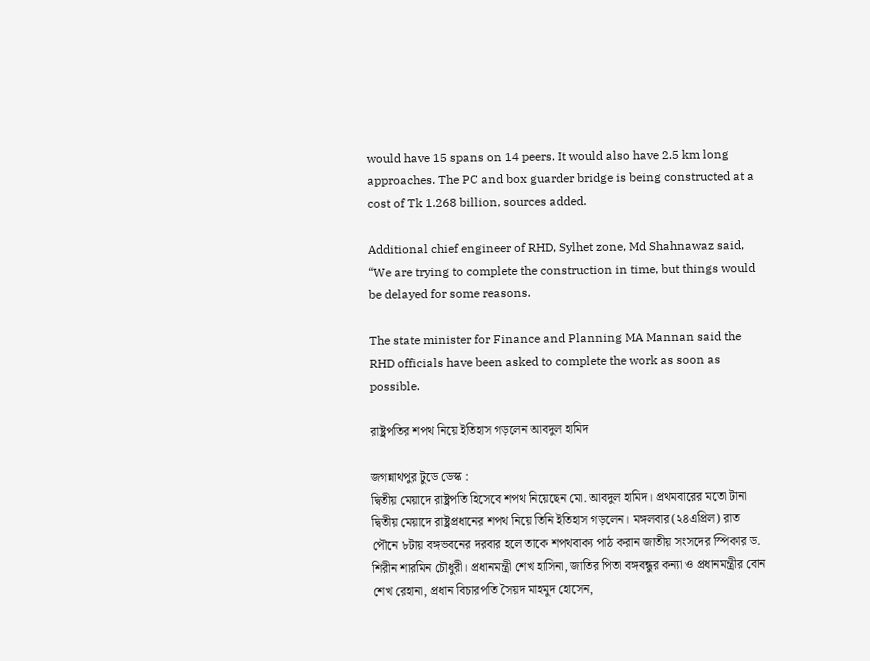would have 15 spans on 14 peers. It would also have 2.5 km long approaches. The PC and box guarder bridge is being constructed at a cost of Tk 1.268 billion, sources added.

Additional chief engineer of RHD, Sylhet zone, Md Shahnawaz said, “We are trying to complete the construction in time, but things would be delayed for some reasons.

The state minister for Finance and Planning MA Mannan said the RHD officials have been asked to complete the work as soon as possible.

রাষ্ট্রপতির শপথ নিয়ে ইতিহাস গড়লেন আবদুল হামিদ

জগন্নাথপুর টুডে ডেস্ক :
দ্বিতীয় মেয়াদে রাষ্ট্রপতি হিসেবে শপথ নিয়েছেন মো. আবদুল হামিদ। প্রথমবারের মতো টানা দ্বিতীয় মেয়াদে রাষ্ট্রপ্রধানের শপথ নিয়ে তিনি ইতিহাস গড়লেন। মঙ্গলবার(২৪এপ্রিল) রাত পৌনে ৮টায় বঙ্গভবনের দরবার হলে তাকে শপথবাক্য পাঠ করান জাতীয় সংসদের স্পিকার ড. শিরীন শারমিন চৌধুরী। প্রধানমন্ত্রী শেখ হাসিনা, জাতির পিতা বঙ্গবন্ধুর কন্যা ও প্রধানমন্ত্রীর বোন শেখ রেহানা, প্রধান বিচারপতি সৈয়দ মাহমুদ হোসেন,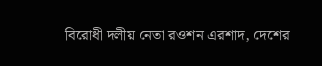বিরোধী দলীয় নেতা রওশন এরশাদ, দেশের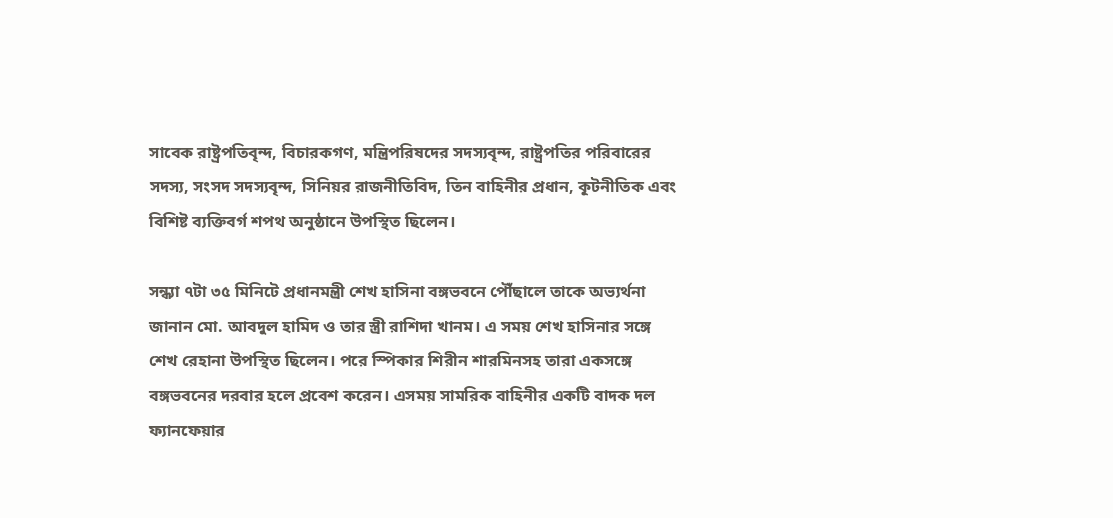সাবেক রাষ্ট্রপতিবৃন্দ, বিচারকগণ, মন্ত্রিপরিষদের সদস্যবৃন্দ, রাষ্ট্রপতির পরিবারের সদস্য, সংসদ সদস্যবৃন্দ, সিনিয়র রাজনীতিবিদ, তিন বাহিনীর প্রধান, কূটনীতিক এবং বিশিষ্ট ব্যক্তিবর্গ শপথ অনুষ্ঠানে উপস্থিত ছিলেন।

সন্ধ্যা ৭টা ৩৫ মিনিটে প্রধানমন্ত্রী শেখ হাসিনা বঙ্গভবনে পৌঁছালে তাকে অভ্যর্থনা জানান মো. আবদুল হামিদ ও তার স্ত্রী রাশিদা খানম। এ সময় শেখ হাসিনার সঙ্গে শেখ রেহানা উপস্থিত ছিলেন। পরে স্পিকার শিরীন শারমিনসহ তারা একসঙ্গে বঙ্গভবনের দরবার হলে প্রবেশ করেন। এসময় সামরিক বাহিনীর একটি বাদক দল ফ্যানফেয়ার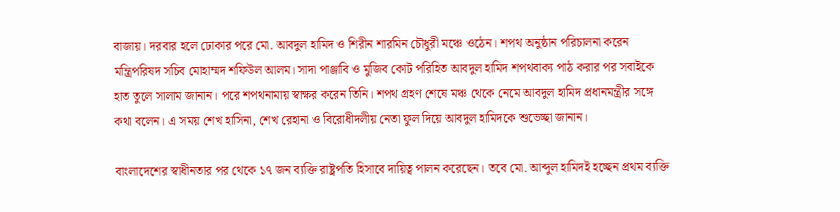বাজায়। দরবার হলে ঢোকার পরে মো. আবদুল হামিদ ও শিরীন শারমিন চৌধুরী মঞ্চে ওঠেন। শপথ অনুষ্ঠান পরিচালনা করেন মন্ত্রিপরিষদ সচিব মোহাম্মদ শফিউল আলম। সাদা পাঞ্জাবি ও মুজিব কোট পরিহিত আবদুল হামিদ শপথবাক্য পাঠ করার পর সবাইকে হাত তুলে সালাম জানান। পরে শপথনামায় স্বাক্ষর করেন তিনি। শপথ গ্রহণ শেষে মঞ্চ থেকে নেমে আবদুল হামিদ প্রধানমন্ত্রীর সঙ্গে কথা বলেন। এ সময় শেখ হাসিনা, শেখ রেহানা ও বিরোধীদলীয় নেতা ফুল দিয়ে আবদুল হামিদকে শুভেচ্ছা জানান।

বাংলাদেশের স্বাধীনতার পর থেকে ১৭ জন ব্যক্তি রাষ্ট্রপতি হিসাবে দায়িত্ব পালন করেছেন। তবে মো. আব্দুল হামিদই হচ্ছেন প্রথম ব্যক্তি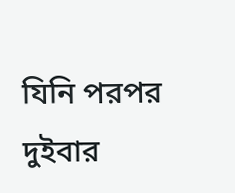যিনি পরপর দুইবার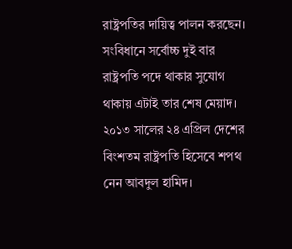রাষ্ট্রপতির দায়িত্ব পালন করছেন। সংবিধানে সর্বোচ্চ দুই বার রাষ্ট্রপতি পদে থাকার সুযোগ থাকায় এটাই তার শেষ মেয়াদ। ২০১৩ সালের ২৪ এপ্রিল দেশের বিংশতম রাষ্ট্রপতি হিসেবে শপথ নেন আবদুল হামিদ।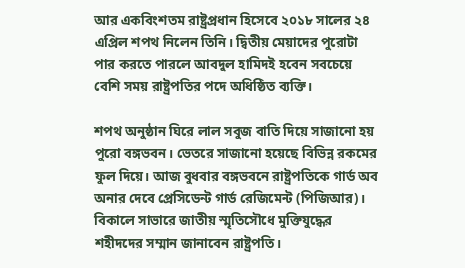আর একবিংশতম রাষ্ট্রপ্রধান হিসেবে ২০১৮ সালের ২৪ এপ্রিল শপথ নিলেন তিনি। দ্বিতীয় মেয়াদের পুরোটা পার করতে পারলে আবদুল হামিদই হবেন সবচেয়ে বেশি সময় রাষ্ট্রপতির পদে অধিষ্ঠিত ব্যক্তি।

শপথ অনুষ্ঠান ঘিরে লাল সবুজ বাতি দিয়ে সাজানো হয় পুরো বঙ্গভবন। ভেতরে সাজানো হয়েছে বিভিন্ন রকমের ফুল দিয়ে। আজ বুধবার বঙ্গভবনে রাষ্ট্রপতিকে গার্ড অব অনার দেবে প্রেসিডেন্ট গার্ড রেজিমেন্ট (পিজিআর)। বিকালে সাভারে জাতীয় স্মৃতিসৌধে মুক্তিযুদ্ধের শহীদদের সম্মান জানাবেন রাষ্ট্রপতি।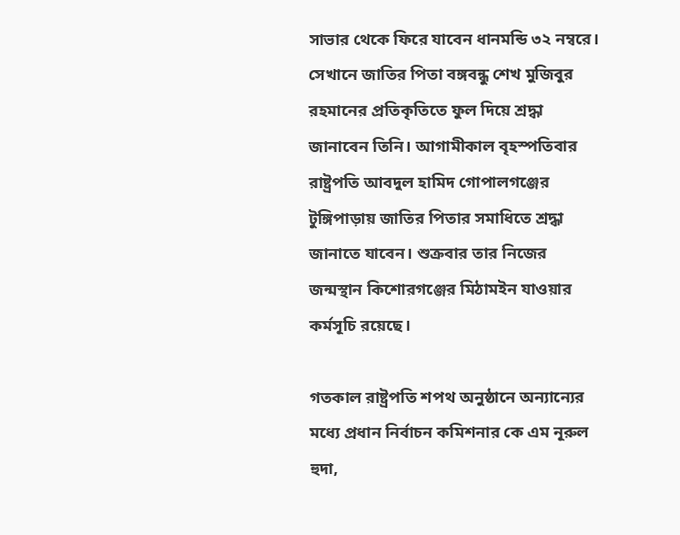সাভার থেকে ফিরে যাবেন ধানমন্ডি ৩২ নম্বরে। সেখানে জাতির পিতা বঙ্গবন্ধু শেখ মুজিবুর রহমানের প্রতিকৃতিতে ফুল দিয়ে শ্রদ্ধা জানাবেন তিনি। আগামীকাল বৃহস্পতিবার রাষ্ট্রপতি আবদুল হামিদ গোপালগঞ্জের টুঙ্গিপাড়ায় জাতির পিতার সমাধিতে শ্রদ্ধা জানাতে যাবেন। শুক্রবার তার নিজের জন্মস্থান কিশোরগঞ্জের মিঠামইন যাওয়ার কর্মসূচি রয়েছে।

গতকাল রাষ্ট্রপতি শপথ অনুষ্ঠানে অন্যান্যের মধ্যে প্রধান নির্বাচন কমিশনার কে এম নূরুল হুদা,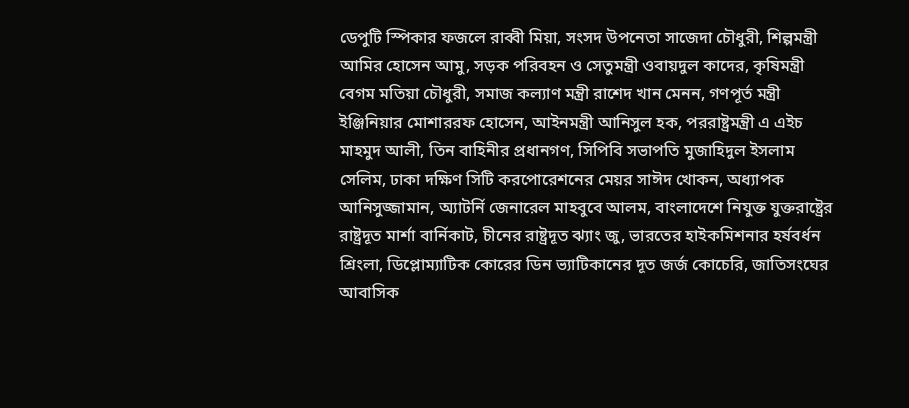ডেপুটি স্পিকার ফজলে রাব্বী মিয়া, সংসদ উপনেতা সাজেদা চৌধুরী, শিল্পমন্ত্রী আমির হোসেন আমু, সড়ক পরিবহন ও সেতুমন্ত্রী ওবায়দুল কাদের, কৃষিমন্ত্রী বেগম মতিয়া চৌধুরী, সমাজ কল্যাণ মন্ত্রী রাশেদ খান মেনন, গণপূর্ত মন্ত্রী ইঞ্জিনিয়ার মোশাররফ হোসেন, আইনমন্ত্রী আনিসুল হক, পররাষ্ট্রমন্ত্রী এ এইচ মাহমুদ আলী, তিন বাহিনীর প্রধানগণ, সিপিবি সভাপতি মুজাহিদুল ইসলাম সেলিম, ঢাকা দক্ষিণ সিটি করপোরেশনের মেয়র সাঈদ খোকন, অধ্যাপক আনিসুজ্জামান, অ্যাটর্নি জেনারেল মাহবুবে আলম, বাংলাদেশে নিযুক্ত যুক্তরাষ্ট্রের রাষ্ট্রদূত মার্শা বার্নিকাট, চীনের রাষ্ট্রদূত ঝ্যাং জু, ভারতের হাইকমিশনার হর্ষবর্ধন শ্রিংলা, ডিপ্লোম্যাটিক কোরের ডিন ভ্যাটিকানের দূত জর্জ কোচেরি, জাতিসংঘের আবাসিক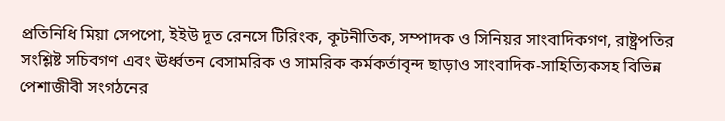প্রতিনিধি মিয়া সেপপো, ইইউ দূত রেনসে টিরিংক, কূটনীতিক, সম্পাদক ও সিনিয়র সাংবাদিকগণ, রাষ্ট্রপতির সংশ্লিষ্ট সচিবগণ এবং ঊর্ধ্বতন বেসামরিক ও সামরিক কর্মকর্তাবৃন্দ ছাড়াও সাংবাদিক-সাহিত্যিকসহ বিভিন্ন পেশাজীবী সংগঠনের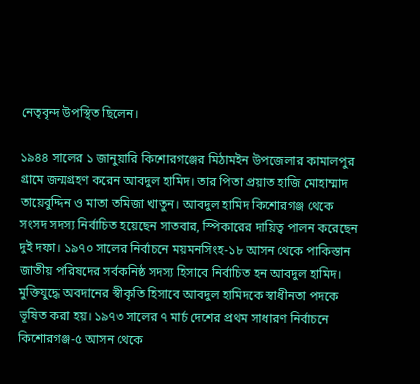নেতৃবৃন্দ উপস্থিত ছিলেন।

১৯৪৪ সালের ১ জানুয়ারি কিশোরগঞ্জের মিঠামইন উপজেলার কামালপুর গ্রামে জন্মগ্রহণ করেন আবদুল হামিদ। তার পিতা প্রয়াত হাজি মোহাম্মাদ তায়েবুদ্দিন ও মাতা তমিজা খাতুন। আবদুল হামিদ কিশোরগঞ্জ থেকে সংসদ সদস্য নির্বাচিত হয়েছেন সাতবার, স্পিকারের দায়িত্ব পালন করেছেন দুই দফা। ১৯৭০ সালের নির্বাচনে ময়মনসিংহ-১৮ আসন থেকে পাকিস্তান জাতীয় পরিষদের সর্বকনিষ্ঠ সদস্য হিসাবে নির্বাচিত হন আবদুল হামিদ। মুক্তিযুদ্ধে অবদানের স্বীকৃতি হিসাবে আবদুল হামিদকে স্বাধীনতা পদকে ভূষিত করা হয়। ১৯৭৩ সালের ৭ মার্চ দেশের প্রথম সাধারণ নির্বাচনে কিশোরগঞ্জ-৫ আসন থেকে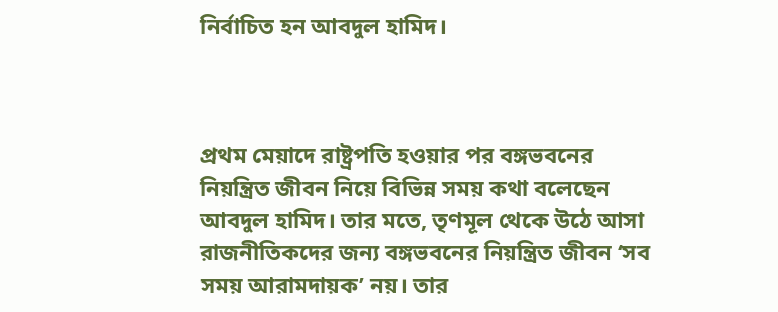নির্বাচিত হন আবদুল হামিদ।



প্রথম মেয়াদে রাষ্ট্রপতি হওয়ার পর বঙ্গভবনের নিয়ন্ত্রিত জীবন নিয়ে বিভিন্ন সময় কথা বলেছেন আবদুল হামিদ। তার মতে, তৃণমূল থেকে উঠে আসা রাজনীতিকদের জন্য বঙ্গভবনের নিয়ন্ত্রিত জীবন ‘সব সময় আরামদায়ক’ নয়। তার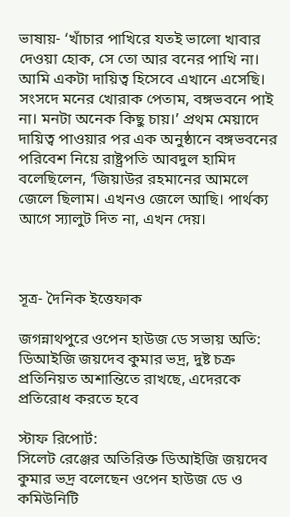ভাষায়- ‘খাঁচার পাখিরে যতই ভালো খাবার দেওয়া হোক, সে তো আর বনের পাখি না। আমি একটা দায়িত্ব হিসেবে এখানে এসেছি। সংসদে মনের খোরাক পেতাম, বঙ্গভবনে পাই না। মনটা অনেক কিছু চায়।’ প্রথম মেয়াদে দায়িত্ব পাওয়ার পর এক অনুষ্ঠানে বঙ্গভবনের পরিবেশ নিয়ে রাষ্ট্রপতি আবদুল হামিদ বলেছিলেন, ‘জিয়াউর রহমানের আমলে জেলে ছিলাম। এখনও জেলে আছি। পার্থক্য আগে স্যালুট দিত না, এখন দেয়।



সূত্র- দৈনিক ইত্তেফাক

জগন্নাথপুরে ওপেন হাউজ ডে সভায় অতি: ডিআইজি জয়দেব কুমার ভদ্র, দুষ্ট চক্র প্রতিনিয়ত অশান্তিতে রাখছে, এদেরকে প্রতিরোধ করতে হবে

স্টাফ রিপোর্ট:
সিলেট রেঞ্জের অতিরিক্ত ডিআইজি জয়দেব কুমার ভদ্র বলেছেন ওপেন হাউজ ডে ও কমিউনিটি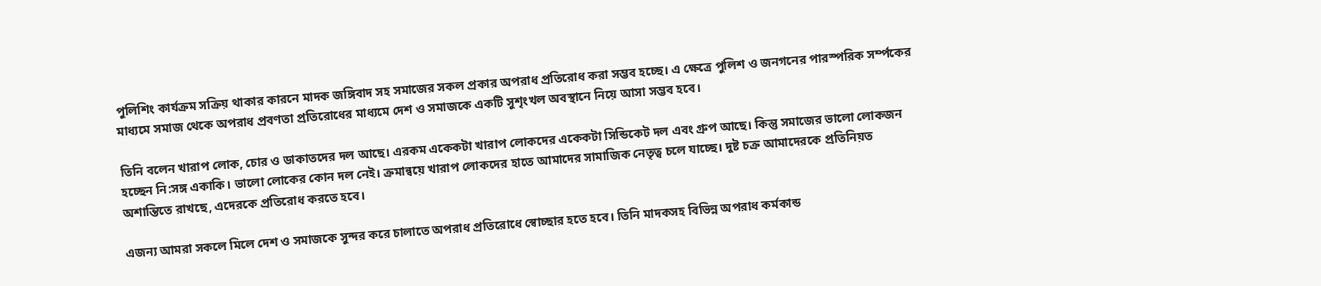পুলিশিং কার্যক্রম সক্রিয় থাকার কারনে মাদক জঙ্গিবাদ সহ সমাজের সকল প্রকার অপরাধ প্রতিরোধ করা সম্ভব হচ্ছে। এ ক্ষেত্রে পুলিশ ও জনগনের পারস্পরিক সর্ম্পকের মাধ্যমে সমাজ থেকে অপরাধ প্রবণতা প্রতিরোধের মাধ্যমে দেশ ও সমাজকে একটি সুশৃংখল অবস্থানে নিয়ে আসা সম্ভব হবে।

তিনি বলেন খারাপ লোক, চোর ও ডাকাতদের দল আছে। এরকম একেকটা খারাপ লোকদের একেকটা সিন্ডিকেট দল এবং গ্রুপ আছে। কিন্তু সমাজের ভালো লোকজন হচ্ছেন নি:সঙ্গ একাকি। ভালো লোকের কোন দল নেই। ক্রমান্বয়ে খারাপ লোকদের হাতে আমাদের সামাজিক নেতৃত্ব চলে যাচ্ছে। দুষ্ট চক্র আমাদেরকে প্রতিনিয়ত অশান্তিতে রাখছে, এদেরকে প্রতিরোধ করতে হবে।

এজন্য আমরা সকলে মিলে দেশ ও সমাজকে সুন্দর করে চালাতে অপরাধ প্রতিরোধে স্বোচ্ছার হতে হবে। তিনি মাদকসহ বিভিন্ন অপরাধ কর্মকান্ড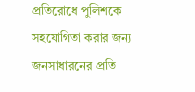প্রতিরোধে পুলিশকে সহযোগিতা করার জন্য জনসাধারনের প্রতি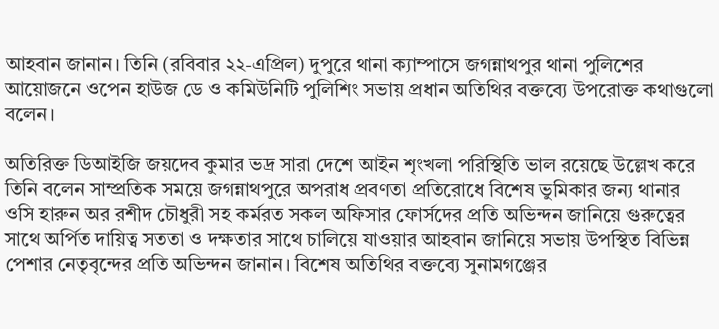আহবান জানান। তিনি (রবিবার ২২-এপ্রিল) দুপুরে থানা ক্যাম্পাসে জগন্নাথপুর থানা পুলিশের আয়োজনে ওপেন হাউজ ডে ও কমিউনিটি পুলিশিং সভায় প্রধান অতিথির বক্তব্যে উপরোক্ত কথাগুলো বলেন।

অতিরিক্ত ডিআইজি জয়দেব কুমার ভদ্র সারা দেশে আইন শৃংখলা পরিস্থিতি ভাল রয়েছে উল্লেখ করে তিনি বলেন সাম্প্রতিক সময়ে জগন্নাথপুরে অপরাধ প্রবণতা প্রতিরোধে বিশেষ ভুমিকার জন্য থানার ওসি হারুন অর রশীদ চৌধুরী সহ কর্মরত সকল অফিসার ফোর্সদের প্রতি অভিন্দন জানিয়ে গুরুত্বের সাথে অর্পিত দায়িত্ব সততা ও দক্ষতার সাথে চালিয়ে যাওয়ার আহবান জানিয়ে সভায় উপস্থিত বিভিন্ন পেশার নেতৃবৃন্দের প্রতি অভিন্দন জানান। বিশেষ অতিথির বক্তব্যে সুনামগঞ্জের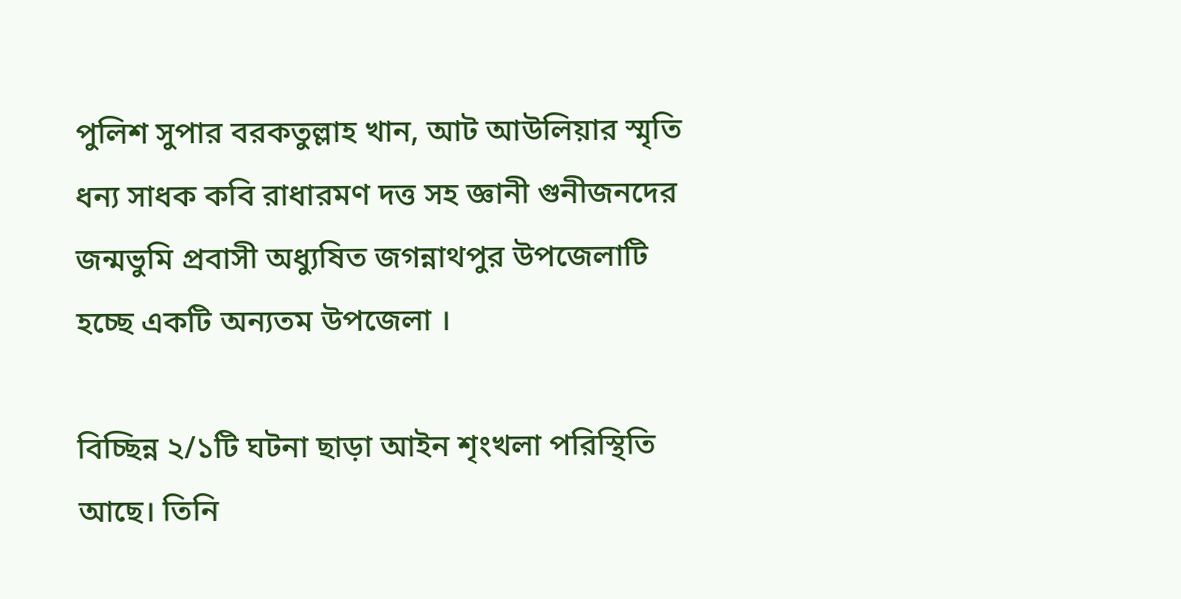পুলিশ সুপার বরকতুল্লাহ খান, আট আউলিয়ার স্মৃতি ধন্য সাধক কবি রাধারমণ দত্ত সহ জ্ঞানী গুনীজনদের জন্মভুমি প্রবাসী অধ্যুষিত জগন্নাথপুর উপজেলাটি হচ্ছে একটি অন্যতম উপজেলা ।

বিচ্ছিন্ন ২/১টি ঘটনা ছাড়া আইন শৃংখলা পরিস্থিতি আছে। তিনি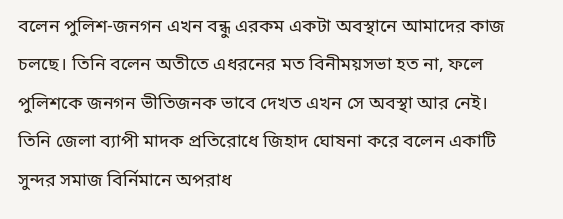বলেন পুলিশ-জনগন এখন বন্ধু এরকম একটা অবস্থানে আমাদের কাজ চলছে। তিনি বলেন অতীতে এধরনের মত বিনীময়সভা হত না, ফলে পুলিশকে জনগন ভীতিজনক ভাবে দেখত এখন সে অবস্থা আর নেই। তিনি জেলা ব্যাপী মাদক প্রতিরোধে জিহাদ ঘোষনা করে বলেন একাটি সুন্দর সমাজ বির্নিমানে অপরাধ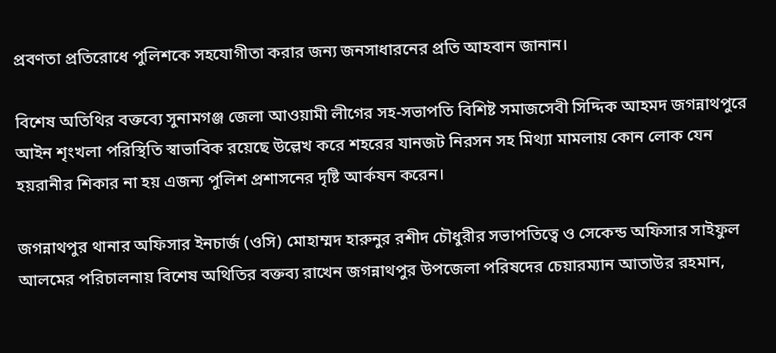প্রবণতা প্রতিরোধে পুলিশকে সহযোগীতা করার জন্য জনসাধারনের প্রতি আহবান জানান।

বিশেষ অতিথির বক্তব্যে সুনামগঞ্জ জেলা আওয়ামী লীগের সহ-সভাপতি বিশিষ্ট সমাজসেবী সিদ্দিক আহমদ জগন্নাথপুরে আইন শৃংখলা পরিস্থিতি স্বাভাবিক রয়েছে উল্লেখ করে শহরের যানজট নিরসন সহ মিথ্যা মামলায় কোন লোক যেন হয়রানীর শিকার না হয় এজন্য পুলিশ প্রশাসনের দৃষ্টি আর্কষন করেন।

জগন্নাথপুর থানার অফিসার ইনচার্জ (ওসি) মোহাম্মদ হারুনুর রশীদ চৌধুরীর সভাপতিত্বে ও সেকেন্ড অফিসার সাইফুল আলমের পরিচালনায় বিশেষ অথিতির বক্তব্য রাখেন জগন্নাথপুর উপজেলা পরিষদের চেয়ারম্যান আতাউর রহমান,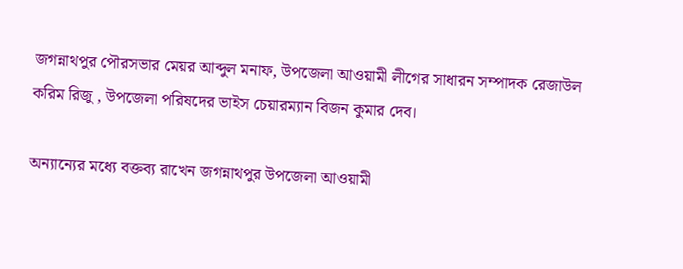জগন্নাথপুর পৌরসভার মেয়র আব্দুল মনাফ, উপজেলা আওয়ামী লীগের সাধারন সম্পাদক রেজাউল করিম রিজু , উপজেলা পরিষদের ভাইস চেয়ারম্যান বিজন কুমার দেব।

অন্যান্যের মধ্যে বক্তব্য রাখেন জগন্নাথপুর উপজেলা আওয়ামী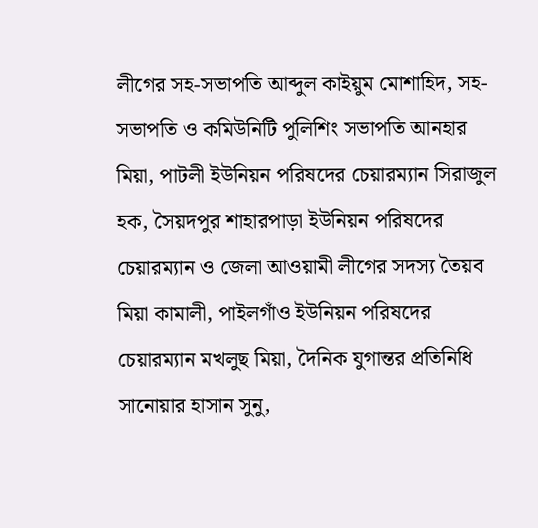লীগের সহ-সভাপতি আব্দুল কাইয়ুম মোশাহিদ, সহ-সভাপতি ও কমিউনিটি পুলিশিং সভাপতি আনহার মিয়া, পাটলী ইউনিয়ন পরিষদের চেয়ারম্যান সিরাজুল হক, সৈয়দপুর শাহারপাড়া ইউনিয়ন পরিষদের চেয়ারম্যান ও জেলা আওয়ামী লীগের সদস্য তৈয়ব মিয়া কামালী, পাইলগাঁও ইউনিয়ন পরিষদের চেয়ারম্যান মখলুছ মিয়া, দৈনিক যুগান্তর প্রতিনিধি সানোয়ার হাসান সুনু,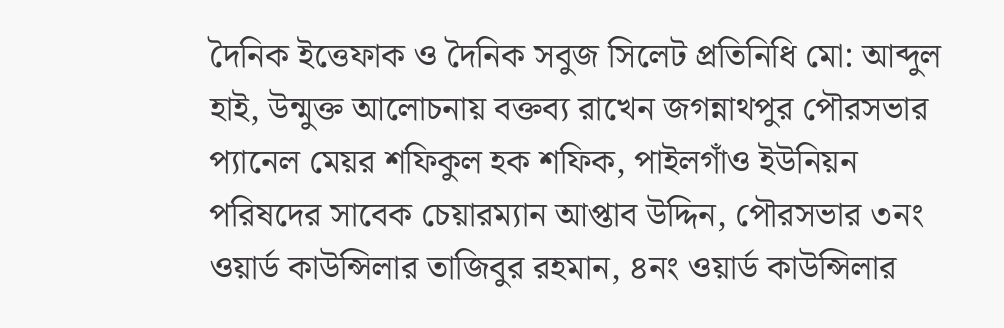দৈনিক ইত্তেফাক ও দৈনিক সবুজ সিলেট প্রতিনিধি মো: আব্দুল হাই, উন্মুক্ত আলোচনায় বক্তব্য রাখেন জগন্নাথপুর পৌরসভার প্যানেল মেয়র শফিকুল হক শফিক, পাইলগাঁও ইউনিয়ন পরিষদের সাবেক চেয়ারম্যান আপ্তাব উদ্দিন, পৌরসভার ৩নং ওয়ার্ড কাউন্সিলার তাজিবুর রহমান, ৪নং ওয়ার্ড কাউন্সিলার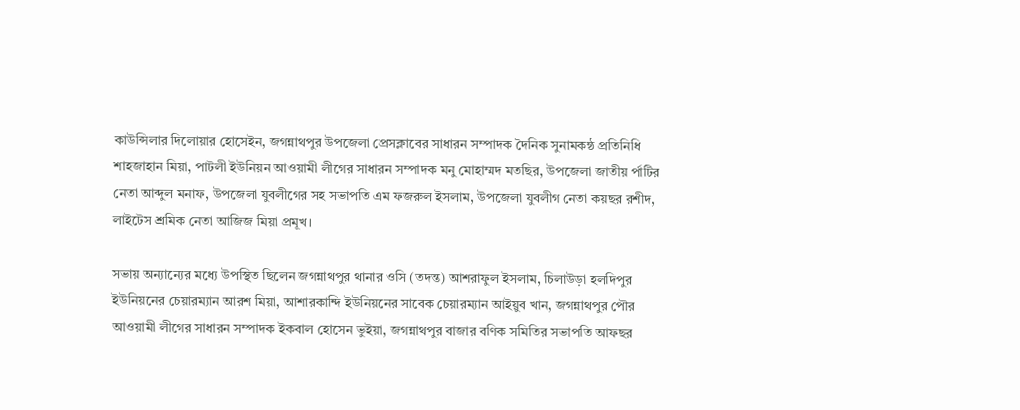কাউন্সিলার দিলোয়ার হোসেইন, জগন্নাথপুর উপজেলা প্রেসক্লাবের সাধারন সম্পাদক দৈনিক সুনামকন্ঠ প্রতিনিধি শাহজাহান মিয়া, পাটলী ইউনিয়ন আওয়ামী লীগের সাধারন সম্পাদক মনু মোহাম্মদ মতছির, উপজেলা জাতীয় র্পাটির নেতা আব্দুল মনাফ, উপজেলা যুবলীগের সহ সভাপতি এম ফজরুল ইসলাম, উপজেলা যুবলীগ নেতা কয়ছর রশীদ, লাইটেস শ্রমিক নেতা আজিজ মিয়া প্রমূখ।

সভায় অন্যান্যের মধ্যে উপস্থিত ছিলেন জগন্নাথপুর থানার ওসি (তদন্ত) আশরাফুল ইসলাম, চিলাউড়া হলদিপুর ইউনিয়নের চেয়ারম্যান আরশ মিয়া, আশারকান্দি ইউনিয়নের সাবেক চেয়ারম্যান আইয়ুব খান, জগন্নাথপুর পৌর আওয়ামী লীগের সাধারন সম্পাদক ইকবাল হোসেন ভুইয়া, জগন্নাথপুর বাজার বণিক সমিতির সভাপতি আফছর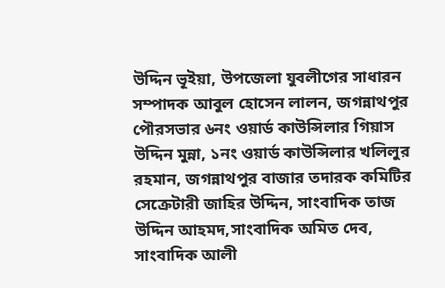উদ্দিন ভূইয়া, উপজেলা যুবলীগের সাধারন সম্পাদক আবুল হোসেন লালন, জগন্নাথপুর পৌরসভার ৬নং ওয়ার্ড কাউন্সিলার গিয়াস উদ্দিন মুন্না, ১নং ওয়ার্ড কাউন্সিলার খলিলুর রহমান, জগন্নাথপুর বাজার তদারক কমিটির সেক্রেটারী জাহির উদ্দিন, সাংবাদিক তাজ উদ্দিন আহমদ,সাংবাদিক অমিত দেব, সাংবাদিক আলী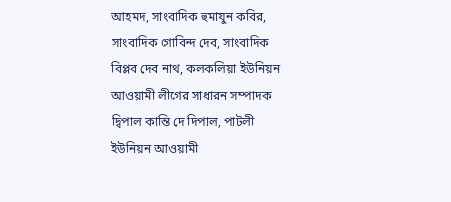আহমদ, সাংবাদিক হুমাযুন কবির, সাংবাদিক গোবিন্দ দেব, সাংবাদিক বিপ্লব দেব নাথ, কলকলিয়া ইউনিয়ন আওয়ামী লীগের সাধারন সম্পাদক দ্বিপাল কান্তি দে দিপাল, পাটলী ইউনিয়ন আওয়ামী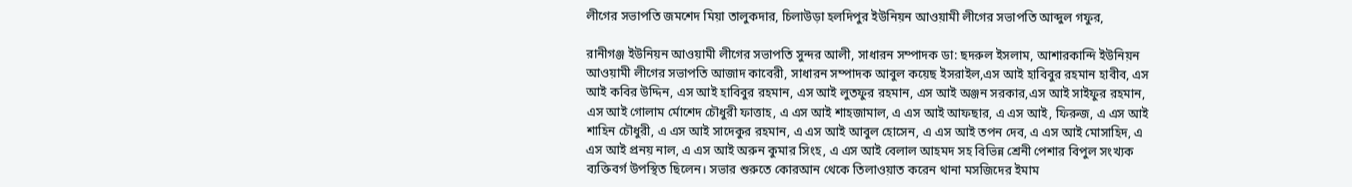লীগের সভাপতি জমশেদ মিয়া তালুকদার, চিলাউড়া হলদিপুর ইউনিয়ন আওয়ামী লীগের সভাপতি আব্দুল গফুর,

রানীগঞ্জ ইউনিয়ন আওয়ামী লীগের সভাপতি সুন্দর আলী, সাধারন সম্পাদক ডা: ছদরুল ইসলাম, আশারকান্দি ইউনিয়ন আওয়ামী লীগের সভাপতি আজাদ কাবেরী, সাধারন সম্পাদক আবুল কয়েছ ইসরাইল,এস আই হাবিবুর রহমান হাবীব, এস আই কবির উদ্দিন, এস আই হাবিবুর রহমান, এস আই লুতফুর রহমান, এস আই অঞ্জন সরকার,এস আই সাইফুর রহমান, এস আই গোলাম র্মোশেদ চৌধুরী ফাত্তাহ, এ এস আই শাহজামাল, এ এস আই আফছার, এ এস আই, ফিরুজ, এ এস আই শাহিন চৌধুরী, এ এস আই সাদেকুর রহমান, এ এস আই আবুল হোসেন, এ এস আই তপন দেব, এ এস আই মোসাহিদ, এ এস আই প্রনয় নাল, এ এস আই অরুন কুমার সিংহ, এ এস আই বেলাল আহমদ সহ বিভিন্ন শ্রেনী পেশার বিপুল সংখ্যক ব্যক্তিবর্গ উপস্থিত ছিলেন। সভার শুরুতে কোরআন থেকে তিলাওয়াত করেন থানা মসজিদের ইমাম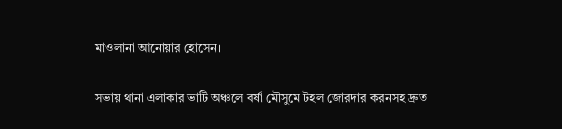মাওলানা আনোয়ার হোসেন।

সভায় থানা এলাকার ভাটি অঞ্চলে বর্ষা মৌসুমে টহল জোরদার করনসহ দ্রুত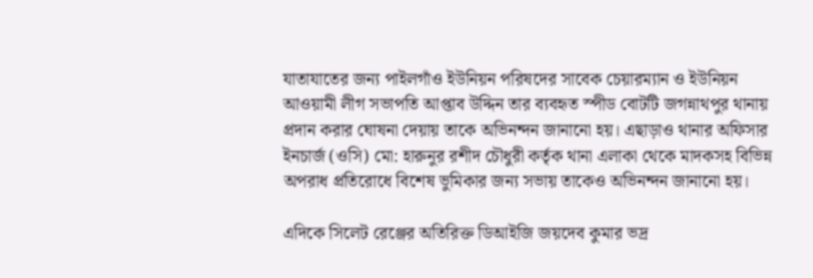যাতাযাতের জন্য পাইলগাঁও ইউনিয়ন পরিষদের সাবেক চেয়ারম্যান ও ইউনিয়ন আওয়ামী লীগ সভাপতি আপ্তাব উদ্দিন তার ব্যবহৃত স্পীড বোটটি জগন্নাথপুর থানায় প্রদান করার ঘোষনা দেয়ায় তাকে অভিনন্দন জানানো হয়। এছাড়াও থানার অফিসার ইনচার্জ (ওসি) মো: হারুনুর রশীদ চৌধুরী কর্তৃক থানা এলাকা থেকে মাদকসহ বিভিন্ন অপরাধ প্রতিরোধে বিশেষ ভুমিকার জন্য সভায় তাকেও অভিনন্দন জানানো হয়।

এদিকে সিলেট রেঞ্জের অতিরিক্ত ডিআইজি জয়দেব কুমার ভদ্র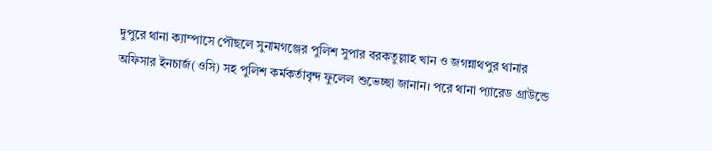দুপুরে থানা ক্যাম্পাসে পৌছলে সুনামগঞ্জের পুলিশ সুপার বরকতুল্লাহ খান ও জগন্নাথপুর থানার অফিসার ইনচার্জ(ওসি) সহ পুলিশ কর্মকর্তাবৃন্দ ফুলেল শুভেচ্ছা জানান। পরে থানা প্যারেড গ্রাউন্ডে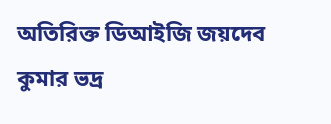অতিরিক্ত ডিআইজি জয়দেব কুমার ভদ্র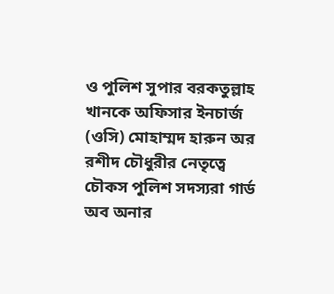ও পুলিশ সুপার বরকতুল্লাহ খানকে অফিসার ইনচার্জ (ওসি) মোহাম্মদ হারুন অর রশীদ চৌধুরীর নেতৃত্বে চৌকস পুলিশ সদস্যরা গার্ড অব অনার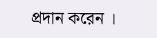প্রদান করেন ।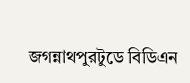জগন্নাথপুরটুডে বিডিএন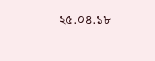২৫.০৪.১৮